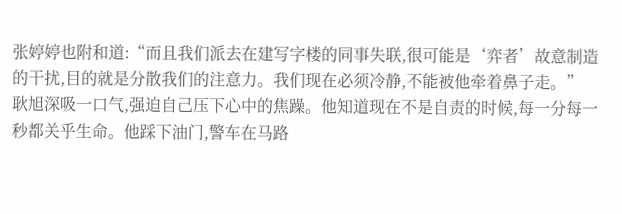张婷婷也附和道:“而且我们派去在建写字楼的同事失联,很可能是‘弈者’故意制造的干扰,目的就是分散我们的注意力。我们现在必须冷静,不能被他牵着鼻子走。”
耿旭深吸一口气,强迫自己压下心中的焦躁。他知道现在不是自责的时候,每一分每一秒都关乎生命。他踩下油门,警车在马路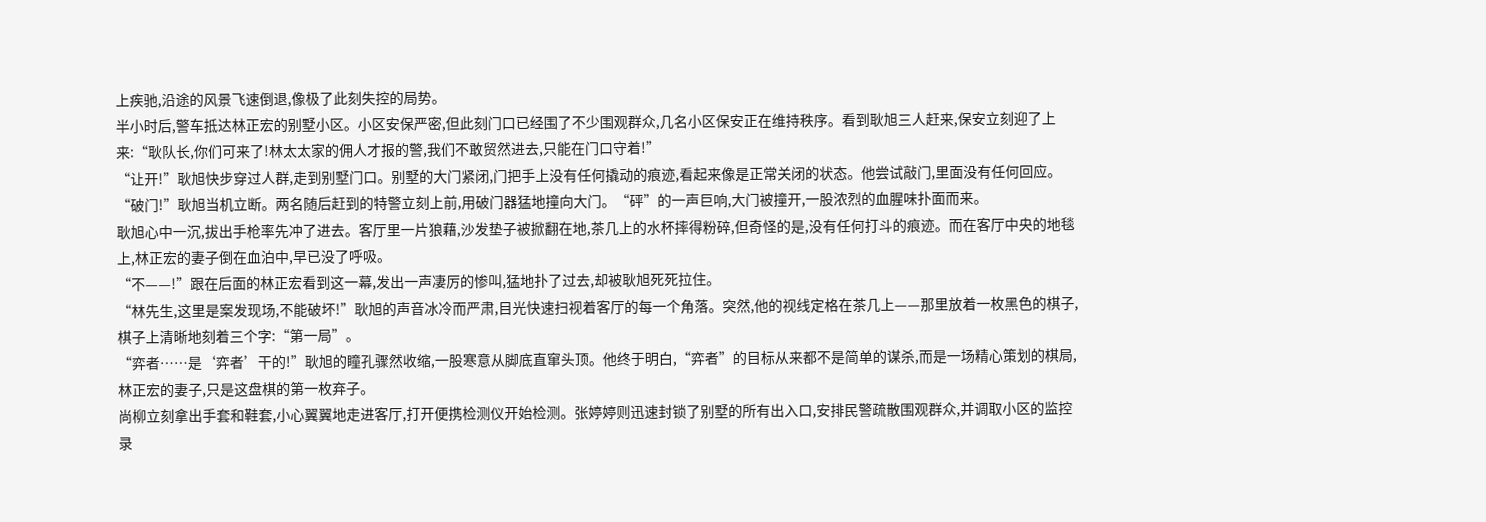上疾驰,沿途的风景飞速倒退,像极了此刻失控的局势。
半小时后,警车抵达林正宏的别墅小区。小区安保严密,但此刻门口已经围了不少围观群众,几名小区保安正在维持秩序。看到耿旭三人赶来,保安立刻迎了上来:“耿队长,你们可来了!林太太家的佣人才报的警,我们不敢贸然进去,只能在门口守着!”
“让开!”耿旭快步穿过人群,走到别墅门口。别墅的大门紧闭,门把手上没有任何撬动的痕迹,看起来像是正常关闭的状态。他尝试敲门,里面没有任何回应。
“破门!”耿旭当机立断。两名随后赶到的特警立刻上前,用破门器猛地撞向大门。“砰”的一声巨响,大门被撞开,一股浓烈的血腥味扑面而来。
耿旭心中一沉,拔出手枪率先冲了进去。客厅里一片狼藉,沙发垫子被掀翻在地,茶几上的水杯摔得粉碎,但奇怪的是,没有任何打斗的痕迹。而在客厅中央的地毯上,林正宏的妻子倒在血泊中,早已没了呼吸。
“不——!”跟在后面的林正宏看到这一幕,发出一声凄厉的惨叫,猛地扑了过去,却被耿旭死死拉住。
“林先生,这里是案发现场,不能破坏!”耿旭的声音冰冷而严肃,目光快速扫视着客厅的每一个角落。突然,他的视线定格在茶几上——那里放着一枚黑色的棋子,棋子上清晰地刻着三个字:“第一局”。
“弈者……是‘弈者’干的!”耿旭的瞳孔骤然收缩,一股寒意从脚底直窜头顶。他终于明白,“弈者”的目标从来都不是简单的谋杀,而是一场精心策划的棋局,林正宏的妻子,只是这盘棋的第一枚弃子。
尚柳立刻拿出手套和鞋套,小心翼翼地走进客厅,打开便携检测仪开始检测。张婷婷则迅速封锁了别墅的所有出入口,安排民警疏散围观群众,并调取小区的监控录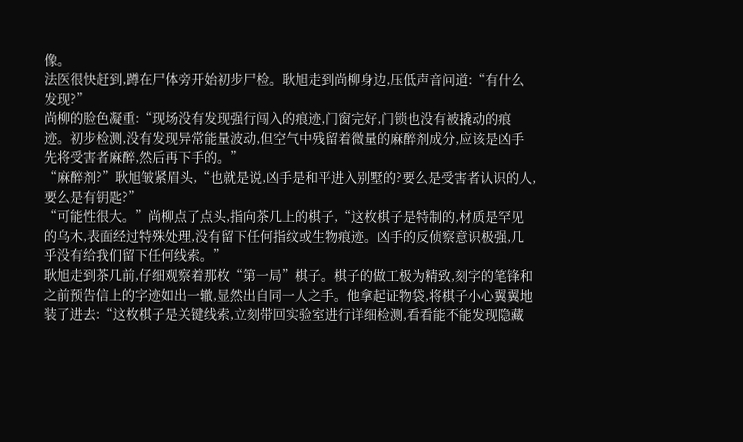像。
法医很快赶到,蹲在尸体旁开始初步尸检。耿旭走到尚柳身边,压低声音问道:“有什么发现?”
尚柳的脸色凝重:“现场没有发现强行闯入的痕迹,门窗完好,门锁也没有被撬动的痕迹。初步检测,没有发现异常能量波动,但空气中残留着微量的麻醉剂成分,应该是凶手先将受害者麻醉,然后再下手的。”
“麻醉剂?”耿旭皱紧眉头,“也就是说,凶手是和平进入别墅的?要么是受害者认识的人,要么是有钥匙?”
“可能性很大。”尚柳点了点头,指向茶几上的棋子,“这枚棋子是特制的,材质是罕见的乌木,表面经过特殊处理,没有留下任何指纹或生物痕迹。凶手的反侦察意识极强,几乎没有给我们留下任何线索。”
耿旭走到茶几前,仔细观察着那枚“第一局”棋子。棋子的做工极为精致,刻字的笔锋和之前预告信上的字迹如出一辙,显然出自同一人之手。他拿起证物袋,将棋子小心翼翼地装了进去:“这枚棋子是关键线索,立刻带回实验室进行详细检测,看看能不能发现隐藏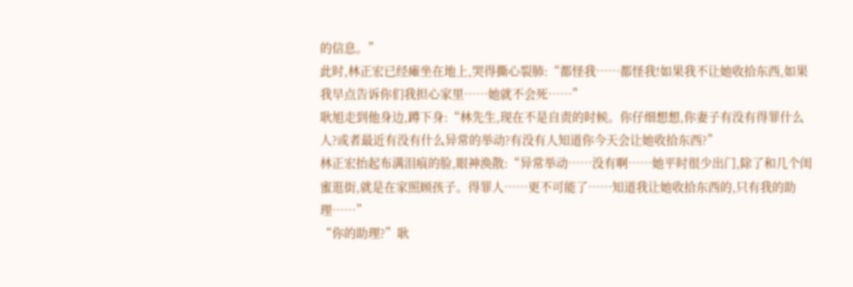的信息。”
此时,林正宏已经瘫坐在地上,哭得撕心裂肺:“都怪我……都怪我!如果我不让她收拾东西,如果我早点告诉你们我担心家里……她就不会死……”
耿旭走到他身边,蹲下身:“林先生,现在不是自责的时候。你仔细想想,你妻子有没有得罪什么人?或者最近有没有什么异常的举动?有没有人知道你今天会让她收拾东西?”
林正宏抬起布满泪痕的脸,眼神涣散:“异常举动……没有啊……她平时很少出门,除了和几个闺蜜逛街,就是在家照顾孩子。得罪人……更不可能了……知道我让她收拾东西的,只有我的助理……”
“你的助理?”耿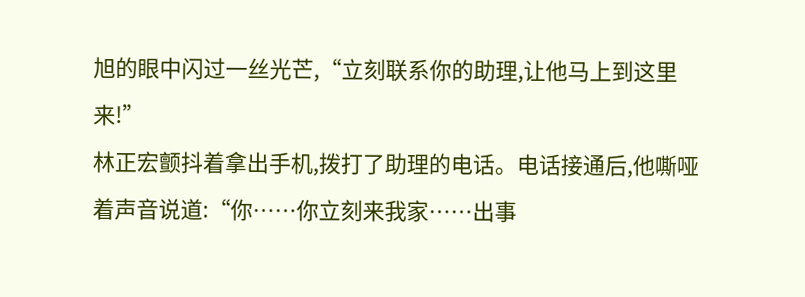旭的眼中闪过一丝光芒,“立刻联系你的助理,让他马上到这里来!”
林正宏颤抖着拿出手机,拨打了助理的电话。电话接通后,他嘶哑着声音说道:“你……你立刻来我家……出事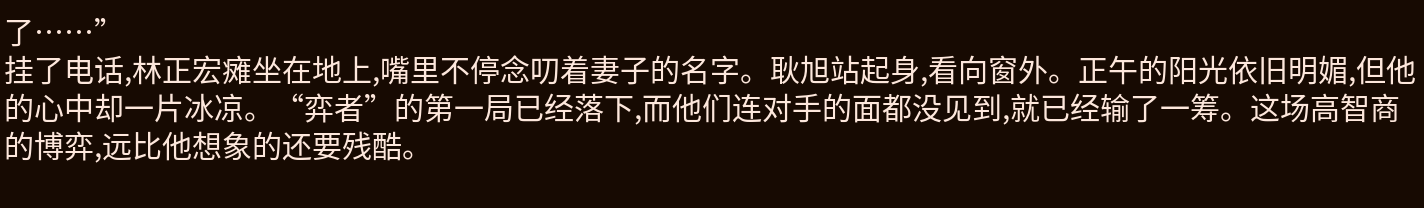了……”
挂了电话,林正宏瘫坐在地上,嘴里不停念叨着妻子的名字。耿旭站起身,看向窗外。正午的阳光依旧明媚,但他的心中却一片冰凉。“弈者”的第一局已经落下,而他们连对手的面都没见到,就已经输了一筹。这场高智商的博弈,远比他想象的还要残酷。